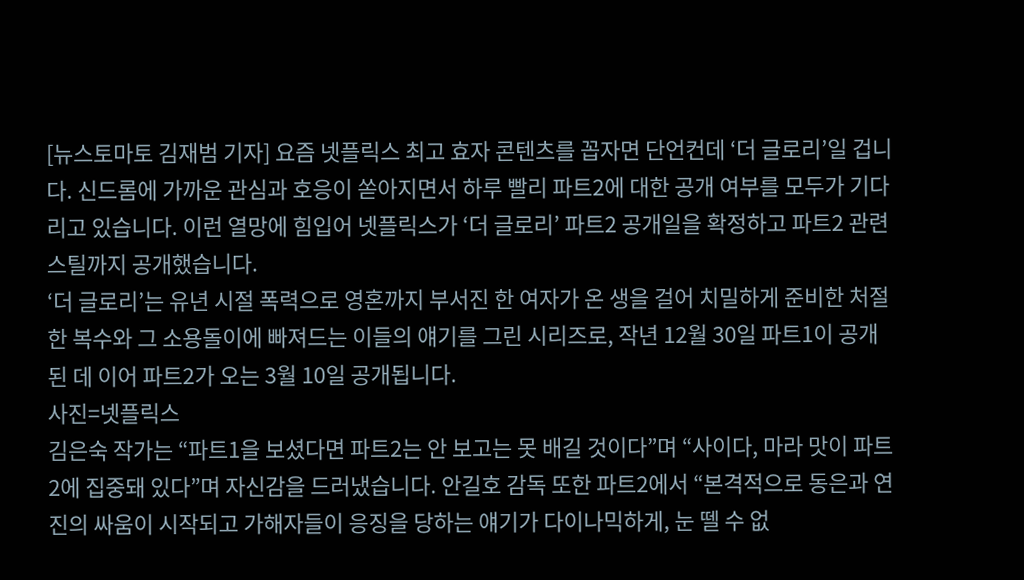[뉴스토마토 김재범 기자] 요즘 넷플릭스 최고 효자 콘텐츠를 꼽자면 단언컨데 ‘더 글로리’일 겁니다. 신드롬에 가까운 관심과 호응이 쏟아지면서 하루 빨리 파트2에 대한 공개 여부를 모두가 기다리고 있습니다. 이런 열망에 힘입어 넷플릭스가 ‘더 글로리’ 파트2 공개일을 확정하고 파트2 관련 스틸까지 공개했습니다.
‘더 글로리’는 유년 시절 폭력으로 영혼까지 부서진 한 여자가 온 생을 걸어 치밀하게 준비한 처절한 복수와 그 소용돌이에 빠져드는 이들의 얘기를 그린 시리즈로, 작년 12월 30일 파트1이 공개된 데 이어 파트2가 오는 3월 10일 공개됩니다.
사진=넷플릭스
김은숙 작가는 “파트1을 보셨다면 파트2는 안 보고는 못 배길 것이다”며 “사이다, 마라 맛이 파트2에 집중돼 있다”며 자신감을 드러냈습니다. 안길호 감독 또한 파트2에서 “본격적으로 동은과 연진의 싸움이 시작되고 가해자들이 응징을 당하는 얘기가 다이나믹하게, 눈 뗄 수 없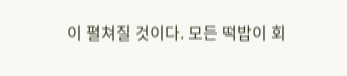이 펼쳐질 것이다. 모든 떡밥이 회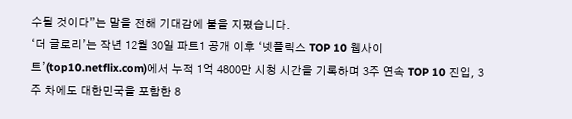수될 것이다”는 말을 전해 기대감에 불을 지폈습니다.
‘더 글로리’는 작년 12월 30일 파트1 공개 이후 ‘넷플릭스 TOP 10 웹사이트’(top10.netflix.com)에서 누적 1억 4800만 시청 시간을 기록하며 3주 연속 TOP 10 진입, 3주 차에도 대한민국을 포함한 8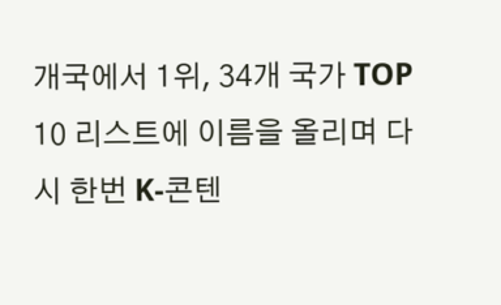개국에서 1위, 34개 국가 TOP 10 리스트에 이름을 올리며 다시 한번 K-콘텐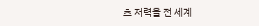츠 저력을 전 세계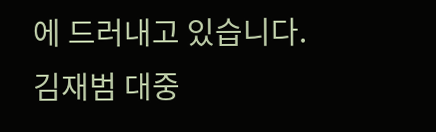에 드러내고 있습니다.
김재범 대중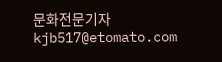문화전문기자 kjb517@etomato.com